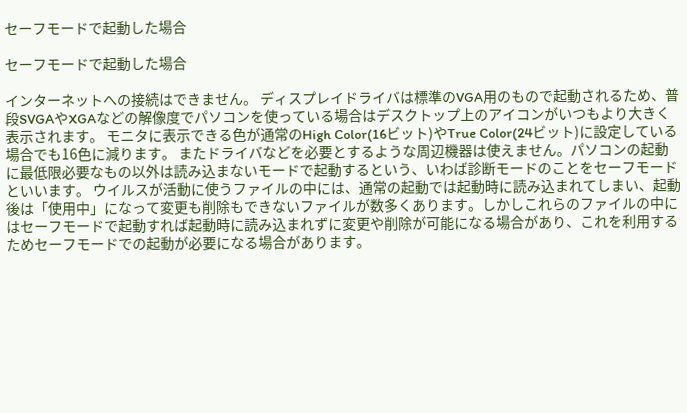セーフモードで起動した場合

セーフモードで起動した場合

インターネットへの接続はできません。 ディスプレイドライバは標準のVGA用のもので起動されるため、普段SVGAやXGAなどの解像度でパソコンを使っている場合はデスクトップ上のアイコンがいつもより大きく表示されます。 モニタに表示できる色が通常のHigh Color(16ビット)やTrue Color(24ビット)に設定している場合でも16色に減ります。 またドライバなどを必要とするような周辺機器は使えません。パソコンの起動に最低限必要なもの以外は読み込まないモードで起動するという、いわば診断モードのことをセーフモードといいます。 ウイルスが活動に使うファイルの中には、通常の起動では起動時に読み込まれてしまい、起動後は「使用中」になって変更も削除もできないファイルが数多くあります。しかしこれらのファイルの中にはセーフモードで起動すれば起動時に読み込まれずに変更や削除が可能になる場合があり、これを利用するためセーフモードでの起動が必要になる場合があります。